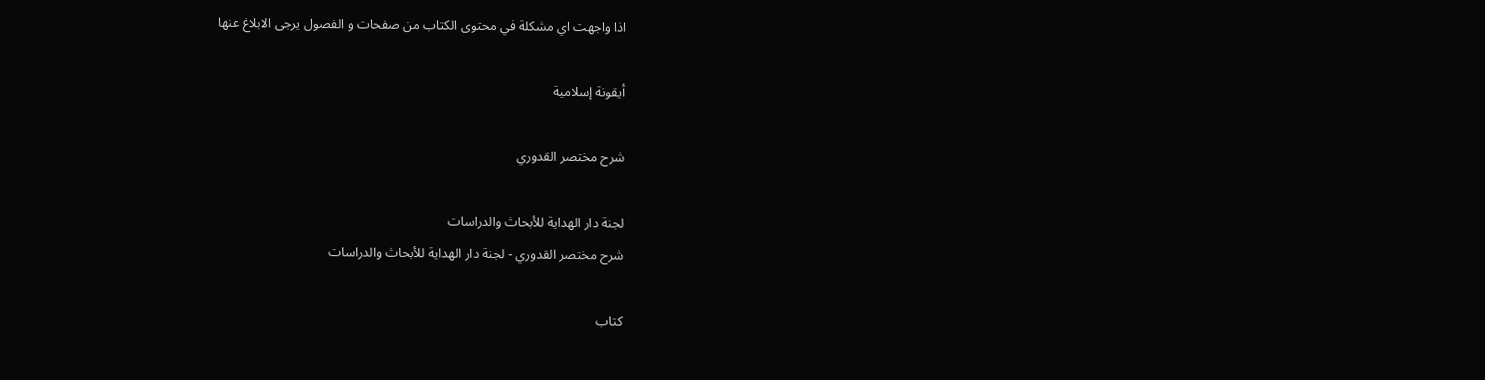اذا واجهت اي مشكلة في محتوى الكتاب من صفحات و الفصول يرجى الابلاغ عنها

أيقونة إسلامية

شرح مختصر القدوري

لجنة دار الهداية للأبحاث والدراسات
شرح مختصر القدوري - لجنة دار الهداية للأبحاث والدراسات

كتاب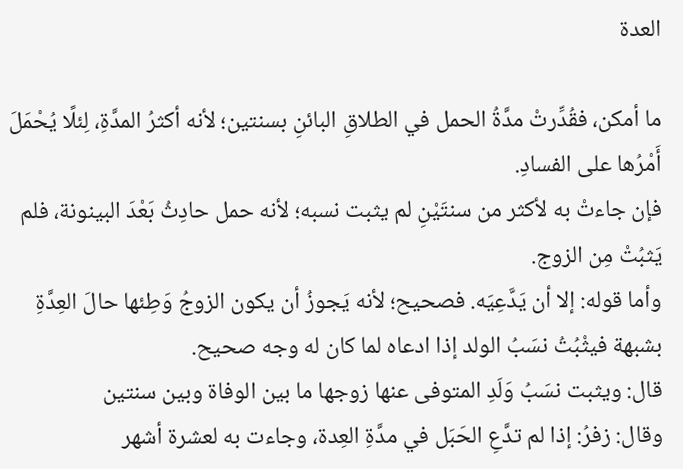العدة

ما أمكن، فقُدِّرتْ مدَّةُ الحمل في الطلاقِ البائنِ بسنتين؛ لأنه أكثرُ المدَّةِ، لِئلًا يُحْمَلَ أَمْرُها على الفسادِ.
فإن جاءتْ به لأكثر من سنتَيْنِ لم يثبت نسبه؛ لأنه حمل حادِثُ بَعْدَ البينونة، فلم يَثبُتْ مِن الزوج.
وأما قوله: إلا أن يَدَّعِيَه. فصحيح؛ لأنه يَجوزُ أن يكون الزوجُ وَطِئها حالَ العِدَّةِ بشبهة فيثْبُتُ نسَبُ الولد إذا ادعاه لما كان له وجه صحيح.
قال: ويثبت نسَبُ وَلَدِ المتوفى عنها زوجها ما بين الوفاة وبين سنتين
وقال: زفرُ: إذا لم تدَّعِ الحَبَل في مدَّةِ العِدة، وجاءت به لعشرة أشهر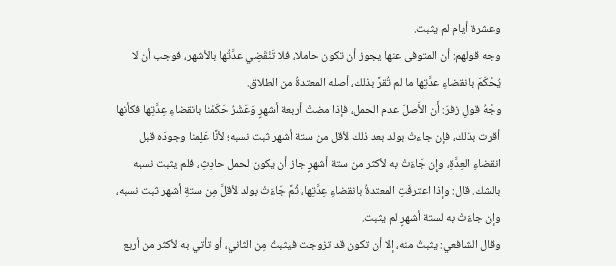وعشرة أيام لم يثبت.
وجه قولهم: أن المتوفى عنها يجوز أن تكون حاملا، فلا تَنْقَضِي عدَّتُها بالأشهر، فوجب أن لا يُحْكَمَ بانقضاءِ عدَّتِها ما لم تُقرَّ بذلك، أصله المعتدةُ من الطلاق.
وجْهُ قولِ زفرَ: أَن الأَصلَ عدم الحمل، فإذا مضتْ أربعة أشهرٍ وَعَشْرُ حَكَمْنا بانقضاءِ عِدَّتِها فكأنها أقرت بذلك، فإن جاءتْ بولد بعد ذلك لأقل من ستة أشهر ثبت نسبه؛ لأنَّا عَلِمنا وجودَه قبل انقضاءِ العِدَّةِ، وإِن جَاءَتْ به لأكثر من ستة أشهرٍ جاز أن يكون لحمل حادِثِ، فلم يثبت نسبه بالشك. قال: وإذا اعترفَتِ المعتدةُ بانقضاءِ عِدَّتِها، ثُمَّ جَاءَتْ بولد لأقلَّ مِن ستةِ أشهر ثبت نسبه، وإن جاءَتْ به لستة أشهرٍ لم يثبت.
وقال الشافعي: يثبتُ منه، إلا أن تكون قد تزوجت فيثبتُ مِن الثاني، أو تأتي به لأكثر من أربع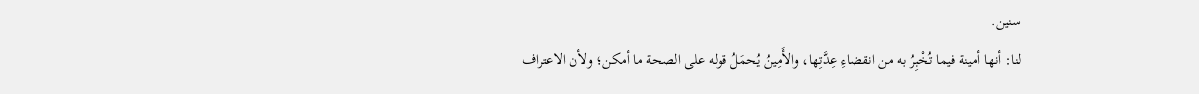سنين.
لنا: أنها أمينة فيما تُخْبِرُ به من انقضاءِ عِدَّتِها، والأَمِينُ يُحمَلُ قوله على الصحة ما أمكن؛ ولأن الاعتراف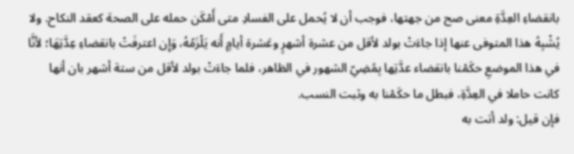بانقضاءِ العِدَّةِ معنى صح من جهتها، فوجب أن لا يُحمل على الفسادِ متى أَمْكَن حمله على الصحة كعقد النكاح. ولا يُشْبِهُ هذا المتوفى عنها إذا جاءَتْ بولد لأقل من عشرة أشهرٍ وعَشرة أيامٍ أَنه يَلْزَمُهُ، وَإِن اعترفَتْ بانقضاءِ عِدَّتِهَا؛ لأنَّا في هذا الموضعِ حكَمْنا بانقضاء عدَّتِها بِمُضِيّ الشهور في الظاهر، فلما جاءَتْ بولد لأقل من ستة أشهر بان أنها كانت حاملا في العِدَّةِ، فبطل ما حكَمْنا به وثبت النسب.
فإن قيل: ولد أتت به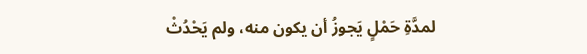لمدَّةِ حَمْلٍ يَجوزُ أن يكون منه، ولم يَحْدُثْ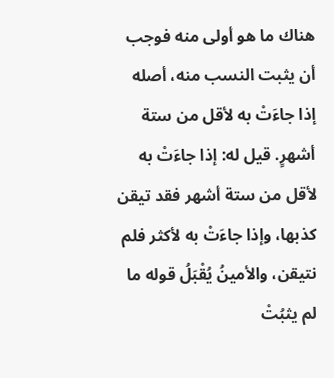هناك ما هو أولى منه فوجب أن يثبت النسب منه، أصله إذا جاءَتْ به لأقل من ستة أشهرٍ. قيل له: إذا جاءَتْ به لأقل من ستة أشهر فقد تيقن كذبها، وإذا جاءَتْ به لأكثر فلم نتيقن، والأمينُ يُقْبَلُ قوله ما لم يثبُتْ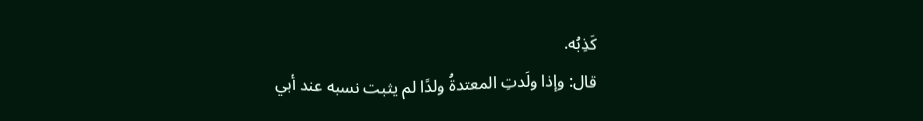كَذِبُه.
قال: وإذا ولَدتِ المعتدةُ ولدًا لم يثبت نسبه عند أبي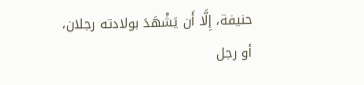حنيفة، إِلَّا أَن يَشْهَدَ بولادته رجلان، أو رجل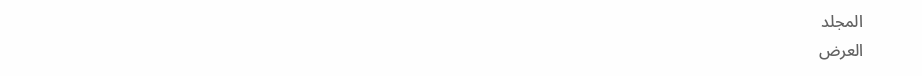المجلد
العرض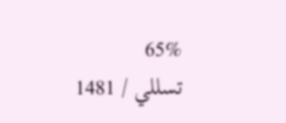65%
تسللي / 1481